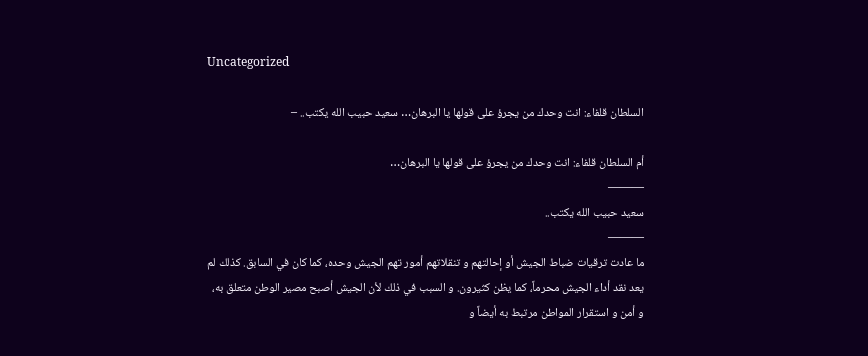Uncategorized

السلطان قلفاء: انت وحدك من يجرؤ على قولها يا البرهان… سعيد حبيب الله يكتب.. –

أم السلطان قلفاء: انت وحدك من يجرؤ على قولها يا البرهان…
———
سعيد حبيب الله يكتب..
———
ما عادت ترقيات ضباط الجيش أو إحالتهم و تنقلاتهم أمور تهم الجيش وحده، كما كان في السابق. كذلك لم يعد نقد أداء الجيش محرماً، كما يظن كثيرون. و السبب في ذلك لأن الجيش أصبح مصير الوطن متعلق به، و أمن و استقرار المواطن مرتبط به أيضاً و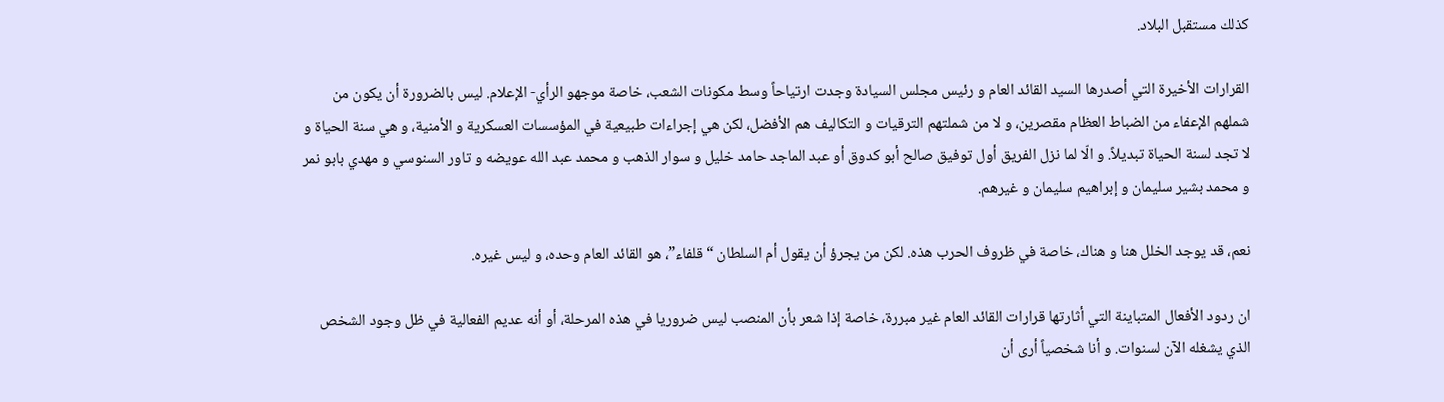كذلك مستقبل البلاد.

القرارات الأخيرة التي أصدرها السيد القائد العام و رئيس مجلس السيادة وجدت ارتياحاً وسط مكونات الشعب، خاصة موجهو الرأي- الإعلام. ليس بالضرورة أن يكون من شملهم الإعفاء من الضباط العظام مقصرين، و لا من شملتهم الترقيات و التكاليف هم الأفضل، لكن هي إجراءات طبيعية في المؤسسات العسكرية و الأمنية، و هي سنة الحياة و لا تجد لسنة الحياة تبديلاً. و الّا لما نزل الفريق أول توفيق صالح أبو كدوق أو عبد الماجد حامد خليل و سوار الذهب و محمد عبد الله عويضه و تاور السنوسي و مهدي بابو نمر و محمد بشير سليمان و إبراهيم سليمان و غيرهم.

نعم، قد يوجد الخلل هنا و هناك، خاصة في ظروف الحرب هذه. لكن من يجرؤ أن يقول أم السلطان “قلفاء”، هو القائد العام وحده، و ليس غيره.

ان ردود الأفعال المتباينة التي أثارتها قرارات القائد العام غير مبررة، خاصة إذا شعر بأن المنصب ليس ضروريا في هذه المرحلة، أو أنه عديم الفعالية في ظل وجود الشخص الذي يشغله الآن لسنوات. و أنا شخصياً أرى أن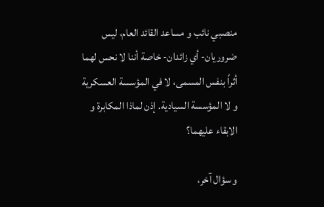منصبي نائب و مساعد القائد العام، ليس ضروريان- أي زائدان- خاصة أننا لا نحس لهما أثراً بنفس المسمى، لا في المؤسسة العسكرية و لا المؤسسة السيادية. إذن لماذا المكابرة و الابقاء عليهما؟

و سؤال آخر،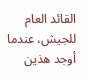القائد العام للجيش، عندما أوجد هذين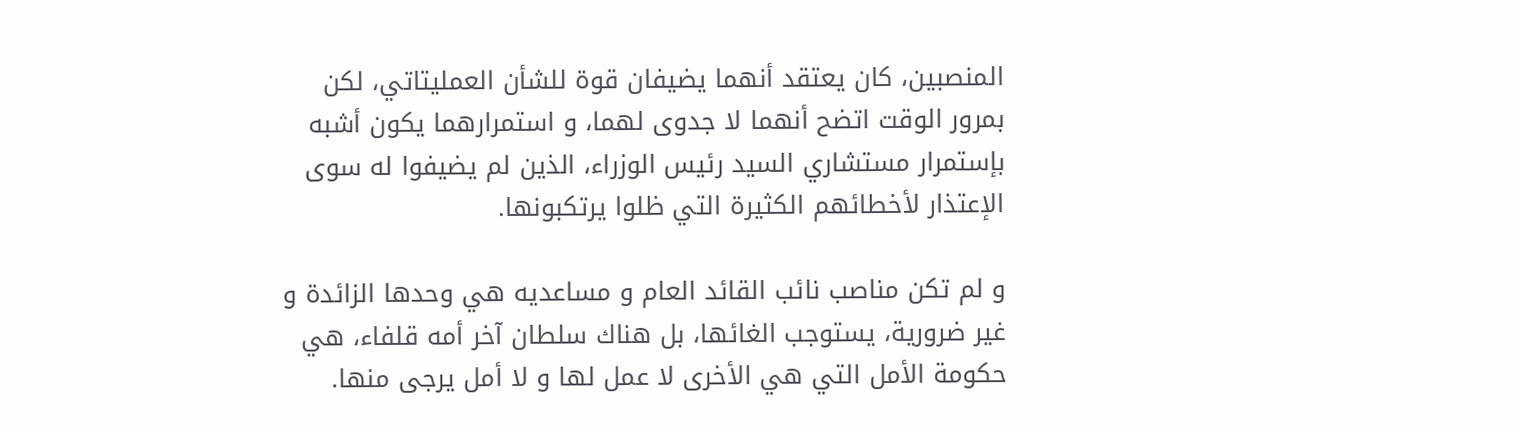المنصبين، كان يعتقد أنهما يضيفان قوة للشأن العمليتاتي، لكن بمرور الوقت اتضح أنهما لا جدوى لهما، و استمرارهما يكون أشبه بإستمرار مستشاري السيد رئيس الوزراء، الذين لم يضيفوا له سوى الإعتذار لأخطائهم الكثيرة التي ظلوا يرتكبونها.

و لم تكن مناصب نائب القائد العام و مساعديه هي وحدها الزائدة و غير ضرورية، يستوجب الغائها، بل هناك سلطان آخر أمه قلفاء، هي حكومة الأمل التي هي الأخرى لا عمل لها و لا أمل يرجى منها.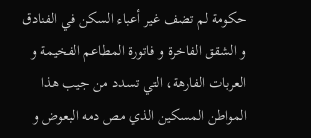حكومة لم تضف غير أعباء السكن في الفنادق و الشقق الفاخرة و فاتورة المطاعم الفخيمة و العربات الفارهة، التي تسدد من جيب هذا المواطن المسكين الذي مص دمه البعوض و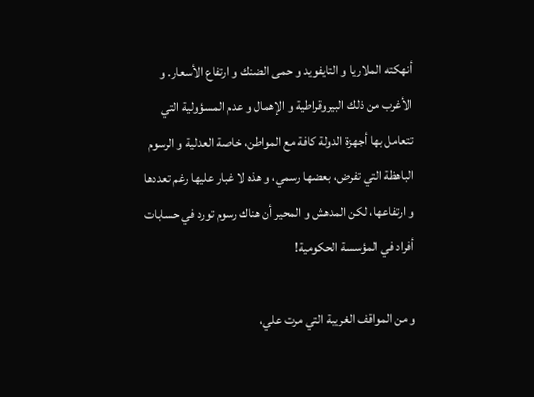أنهكته الملاريا و التايفويد و حمى الضنك و ارتفاع الأسعار. و الأغرب من ذلك البيروقراطية و الإهمال و عدم المسؤولية التي تتعامل بها أجهزة الدولة كافة مع المواطن، خاصة العدلية و الرسوم الباهظة التي تفرض، بعضها رسمي، و هذه لا غبار عليها رغم تعددها و ارتفاعها، لكن المدهش و المحير أن هناك رسوم تورد في حسابات أفراد في المؤسسة الحكومية!

و من المواقف الغريبة التي مرت علي،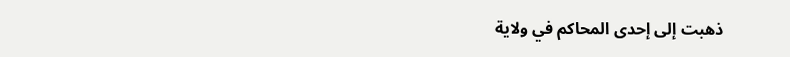ذهبت إلى إحدى المحاكم في ولاية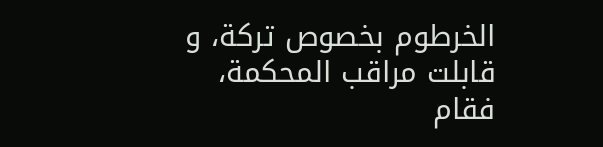الخرطوم بخصوص تركة، و قابلت مراقب المحكمة، فقام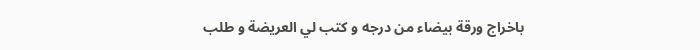باخراج ورقة بيضاء من درجه و كتب لي العريضة و طلب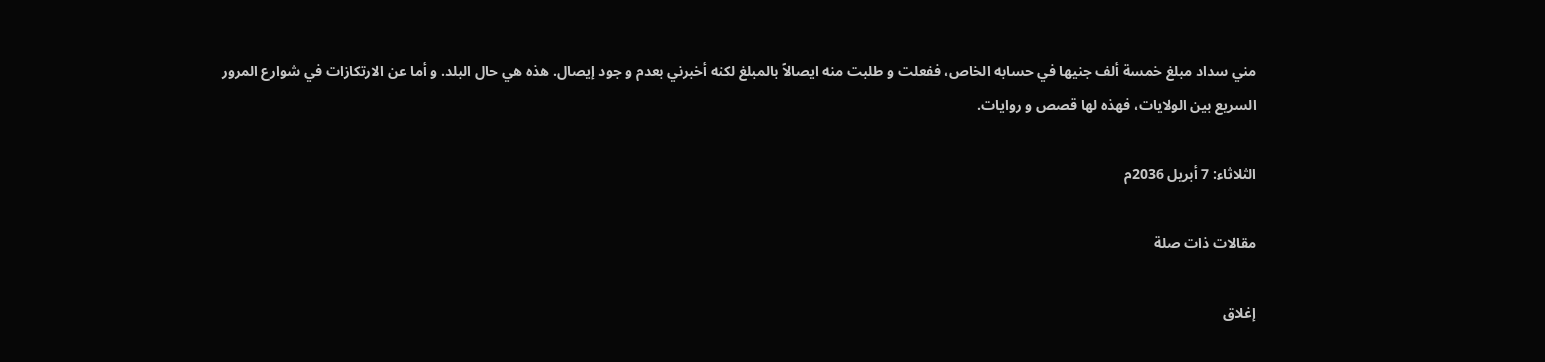مني سداد مبلغ خمسة ألف جنيها في حسابه الخاص، ففعلت و طلبت منه ايصالاً بالمبلغ لكنه أخبرني بعدم و جود إيصال. هذه هي حال البلد. و أما عن الارتكازات في شوارع المرور السريع بين الولايات، فهذه لها قصص و روايات.

الثلاثاء: 7 أبريل 2036م

مقالات ذات صلة

إغلاق